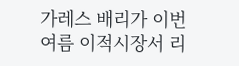가레스 배리가 이번 여름 이적시장서 리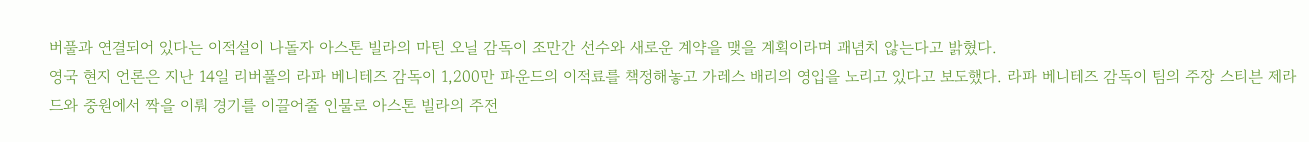버풀과 연결되어 있다는 이적설이 나돌자 아스톤 빌라의 마틴 오닐 감독이 조만간 선수와 새로운 계약을 맺을 계획이라며 괘념치 않는다고 밝혔다.
영국 현지 언론은 지난 14일 리버풀의 라파 베니테즈 감독이 1,200만 파운드의 이적료를 책정해놓고 가레스 배리의 영입을 노리고 있다고 보도했다. 라파 베니테즈 감독이 팀의 주장 스티븐 제라드와 중원에서 짝을 이뤄 경기를 이끌어줄 인물로 아스톤 빌라의 주전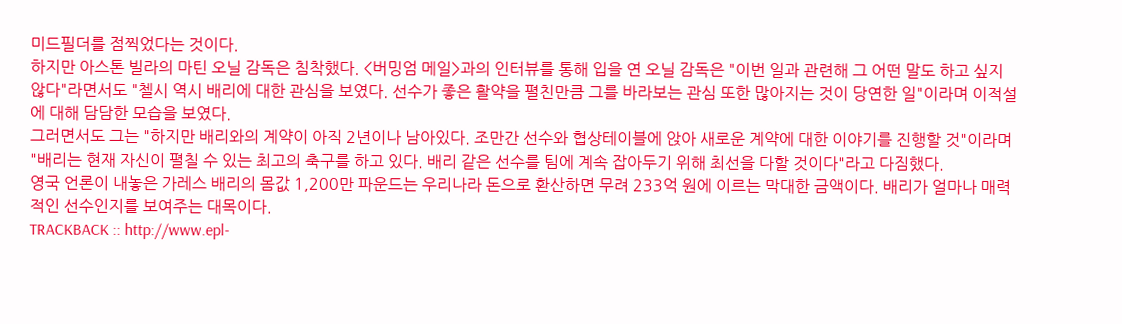미드필더를 점찍었다는 것이다.
하지만 아스톤 빌라의 마틴 오닐 감독은 침착했다. <버밍엄 메일>과의 인터뷰를 통해 입을 연 오닐 감독은 "이번 일과 관련해 그 어떤 말도 하고 싶지 않다"라면서도 "첼시 역시 배리에 대한 관심을 보였다. 선수가 좋은 활약을 펼친만큼 그를 바라보는 관심 또한 많아지는 것이 당연한 일"이라며 이적설에 대해 담담한 모습을 보였다.
그러면서도 그는 "하지만 배리와의 계약이 아직 2년이나 남아있다. 조만간 선수와 협상테이블에 앉아 새로운 계약에 대한 이야기를 진행할 것"이라며 "배리는 현재 자신이 펼칠 수 있는 최고의 축구를 하고 있다. 배리 같은 선수를 팀에 계속 잡아두기 위해 최선을 다할 것이다"라고 다짐했다.
영국 언론이 내놓은 가레스 배리의 몸값 1,200만 파운드는 우리나라 돈으로 환산하면 무려 233억 원에 이르는 막대한 금액이다. 배리가 얼마나 매력적인 선수인지를 보여주는 대목이다.
TRACKBACK :: http://www.epl-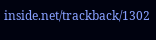inside.net/trackback/1302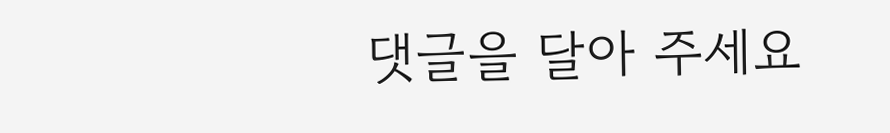댓글을 달아 주세요